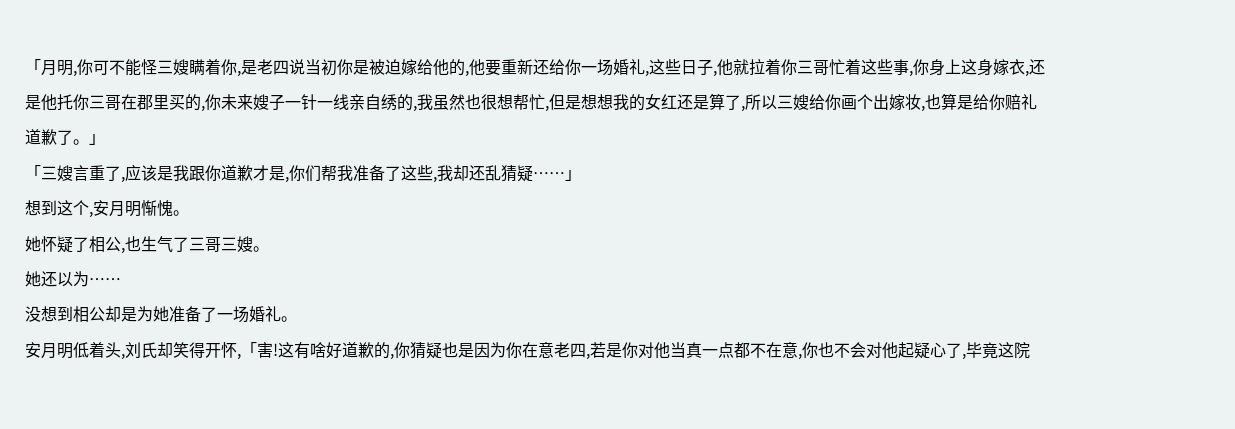「月明,你可不能怪三嫂瞒着你,是老四说当初你是被迫嫁给他的,他要重新还给你一场婚礼,这些日子,他就拉着你三哥忙着这些事,你身上这身嫁衣,还是他托你三哥在郡里买的,你未来嫂子一针一线亲自绣的,我虽然也很想帮忙,但是想想我的女红还是算了,所以三嫂给你画个出嫁妆,也算是给你赔礼道歉了。」
「三嫂言重了,应该是我跟你道歉才是,你们帮我准备了这些,我却还乱猜疑……」
想到这个,安月明惭愧。
她怀疑了相公,也生气了三哥三嫂。
她还以为……
没想到相公却是为她准备了一场婚礼。
安月明低着头,刘氏却笑得开怀,「害!这有啥好道歉的,你猜疑也是因为你在意老四,若是你对他当真一点都不在意,你也不会对他起疑心了,毕竟这院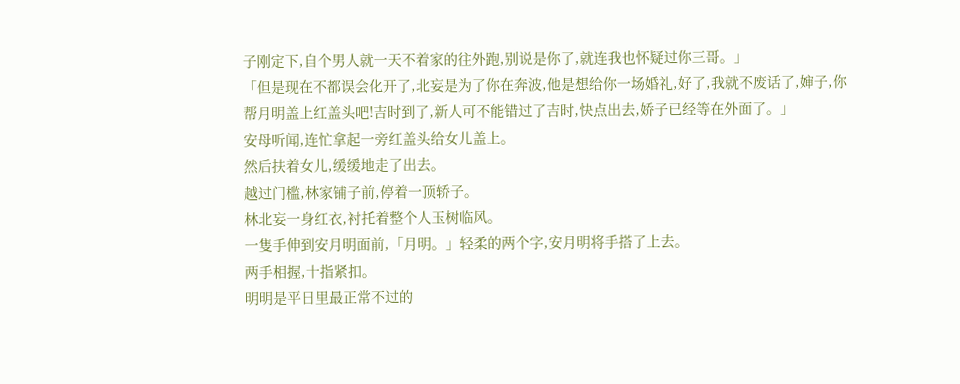子刚定下,自个男人就一天不着家的往外跑,别说是你了,就连我也怀疑过你三哥。」
「但是现在不都误会化开了,北妄是为了你在奔波,他是想给你一场婚礼,好了,我就不废话了,婶子,你帮月明盖上红盖头吧!吉时到了,新人可不能错过了吉时,快点出去,娇子已经等在外面了。」
安母听闻,连忙拿起一旁红盖头给女儿盖上。
然后扶着女儿,缓缓地走了出去。
越过门槛,林家铺子前,停着一顶轿子。
林北妄一身红衣,衬托着整个人玉树临风。
一隻手伸到安月明面前,「月明。」轻柔的两个字,安月明将手搭了上去。
两手相握,十指紧扣。
明明是平日里最正常不过的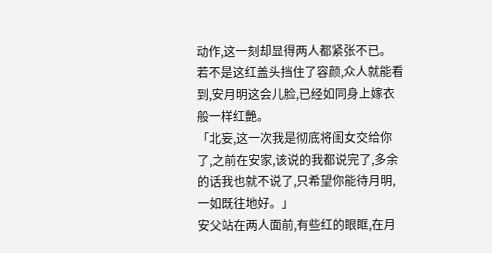动作,这一刻却显得两人都紧张不已。
若不是这红盖头挡住了容颜,众人就能看到,安月明这会儿脸,已经如同身上嫁衣般一样红艷。
「北妄,这一次我是彻底将闺女交给你了,之前在安家,该说的我都说完了,多余的话我也就不说了,只希望你能待月明,一如既往地好。」
安父站在两人面前,有些红的眼眶,在月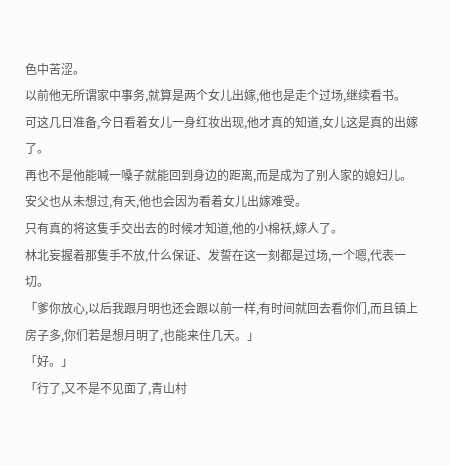色中苦涩。
以前他无所谓家中事务,就算是两个女儿出嫁,他也是走个过场,继续看书。
可这几日准备,今日看着女儿一身红妆出现,他才真的知道,女儿这是真的出嫁了。
再也不是他能喊一嗓子就能回到身边的距离,而是成为了别人家的媳妇儿。
安父也从未想过,有天,他也会因为看着女儿出嫁难受。
只有真的将这隻手交出去的时候才知道,他的小棉袄,嫁人了。
林北妄握着那隻手不放,什么保证、发誓在这一刻都是过场,一个嗯,代表一切。
「爹你放心,以后我跟月明也还会跟以前一样,有时间就回去看你们,而且镇上房子多,你们若是想月明了,也能来住几天。」
「好。」
「行了,又不是不见面了,青山村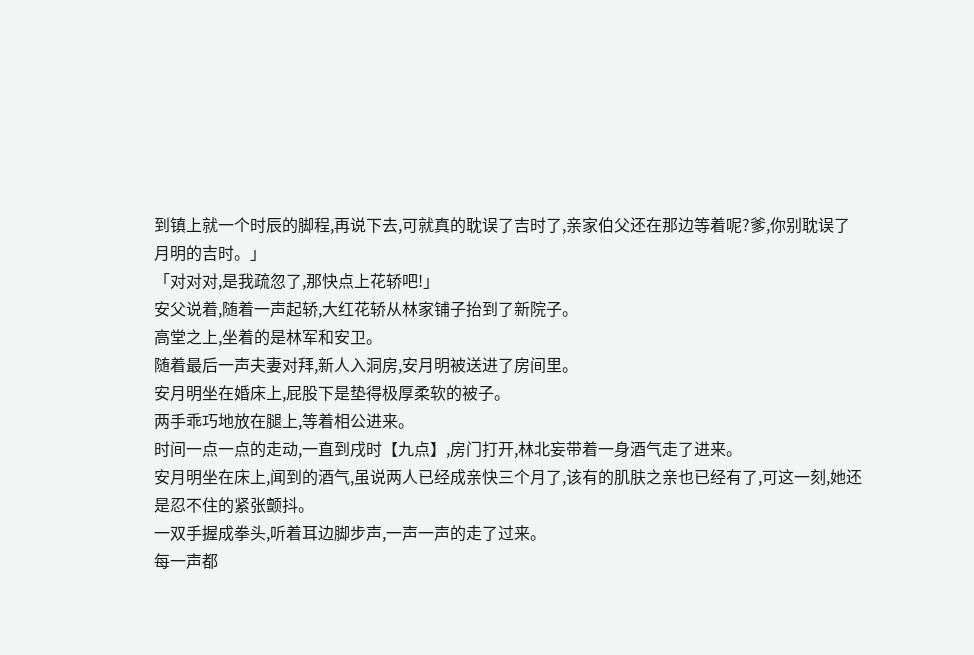到镇上就一个时辰的脚程,再说下去,可就真的耽误了吉时了,亲家伯父还在那边等着呢?爹,你别耽误了月明的吉时。」
「对对对,是我疏忽了,那快点上花轿吧!」
安父说着,随着一声起轿,大红花轿从林家铺子抬到了新院子。
高堂之上,坐着的是林军和安卫。
随着最后一声夫妻对拜,新人入洞房,安月明被送进了房间里。
安月明坐在婚床上,屁股下是垫得极厚柔软的被子。
两手乖巧地放在腿上,等着相公进来。
时间一点一点的走动,一直到戌时【九点】,房门打开,林北妄带着一身酒气走了进来。
安月明坐在床上,闻到的酒气,虽说两人已经成亲快三个月了,该有的肌肤之亲也已经有了,可这一刻,她还是忍不住的紧张颤抖。
一双手握成拳头,听着耳边脚步声,一声一声的走了过来。
每一声都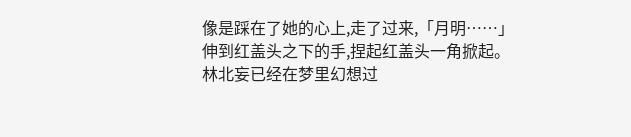像是踩在了她的心上,走了过来,「月明……」
伸到红盖头之下的手,捏起红盖头一角掀起。
林北妄已经在梦里幻想过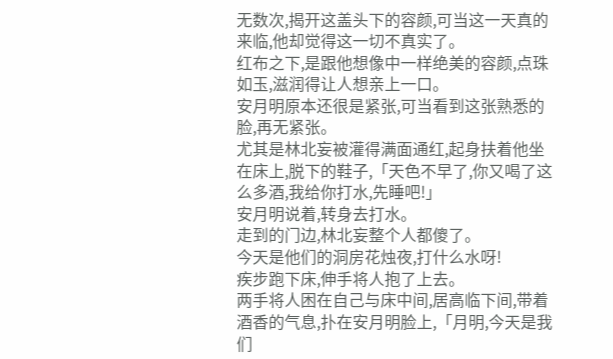无数次,揭开这盖头下的容颜,可当这一天真的来临,他却觉得这一切不真实了。
红布之下,是跟他想像中一样绝美的容颜,点珠如玉,滋润得让人想亲上一口。
安月明原本还很是紧张,可当看到这张熟悉的脸,再无紧张。
尤其是林北妄被灌得满面通红,起身扶着他坐在床上,脱下的鞋子,「天色不早了,你又喝了这么多酒,我给你打水,先睡吧!」
安月明说着,转身去打水。
走到的门边,林北妄整个人都傻了。
今天是他们的洞房花烛夜,打什么水呀!
疾步跑下床,伸手将人抱了上去。
两手将人困在自己与床中间,居高临下间,带着酒香的气息,扑在安月明脸上,「月明,今天是我们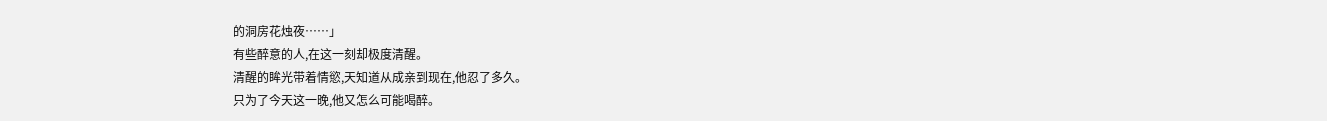的洞房花烛夜……」
有些醉意的人,在这一刻却极度清醒。
清醒的眸光带着情慾,天知道从成亲到现在,他忍了多久。
只为了今天这一晚,他又怎么可能喝醉。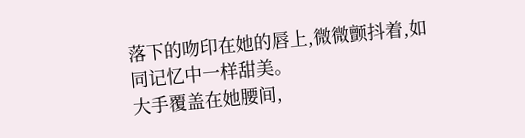落下的吻印在她的唇上,微微颤抖着,如同记忆中一样甜美。
大手覆盖在她腰间,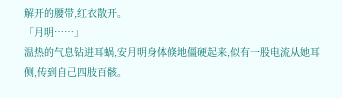解开的腰带,红衣散开。
「月明……」
温热的气息钻进耳蜗,安月明身体倏地僵硬起来,似有一股电流从她耳侧,传到自己四肢百骸。